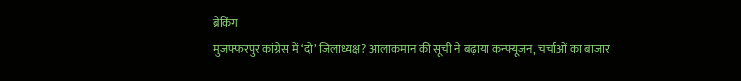ब्रेकिंग
मुजफ्फरपुर कांग्रेस में ‘दो’ जिलाध्यक्ष? आलाकमान की सूची ने बढ़ाया कन्फ्यूजन, चर्चाओं का बाजार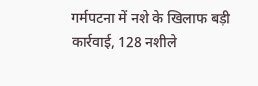गर्मपटना में नशे के खिलाफ बड़ी कार्रवाई, 128 नशीले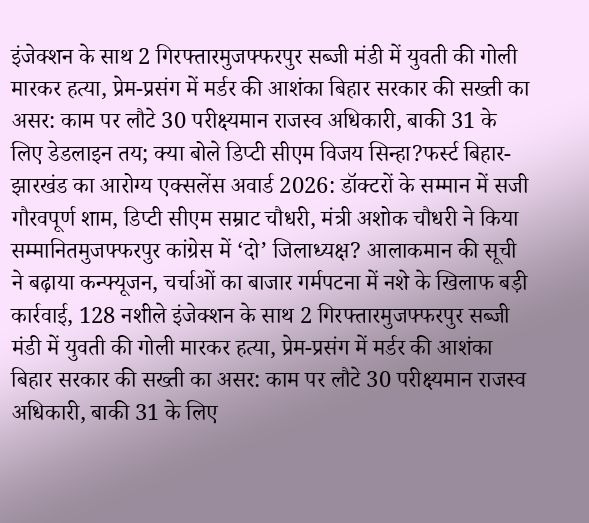इंजेक्शन के साथ 2 गिरफ्तारमुजफ्फरपुर सब्जी मंडी में युवती की गोली मारकर हत्या, प्रेम-प्रसंग में मर्डर की आशंका बिहार सरकार की सख्ती का असर: काम पर लौटे 30 परीक्ष्यमान राजस्व अधिकारी, बाकी 31 के लिए डेडलाइन तय; क्या बोले डिप्टी सीएम विजय सिन्हा?फर्स्ट बिहार-झारखंड का आरोग्य एक्सलेंस अवार्ड 2026: डॉक्टरों के सम्मान में सजी गौरवपूर्ण शाम, डिप्टी सीएम सम्राट चौधरी, मंत्री अशोक चौधरी ने किया सम्मानितमुजफ्फरपुर कांग्रेस में ‘दो’ जिलाध्यक्ष? आलाकमान की सूची ने बढ़ाया कन्फ्यूजन, चर्चाओं का बाजार गर्मपटना में नशे के खिलाफ बड़ी कार्रवाई, 128 नशीले इंजेक्शन के साथ 2 गिरफ्तारमुजफ्फरपुर सब्जी मंडी में युवती की गोली मारकर हत्या, प्रेम-प्रसंग में मर्डर की आशंका बिहार सरकार की सख्ती का असर: काम पर लौटे 30 परीक्ष्यमान राजस्व अधिकारी, बाकी 31 के लिए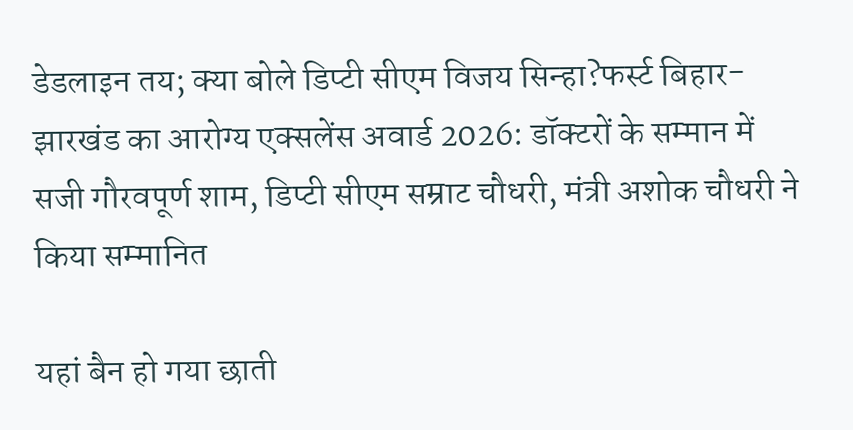डेडलाइन तय; क्या बोले डिप्टी सीएम विजय सिन्हा?फर्स्ट बिहार-झारखंड का आरोग्य एक्सलेंस अवार्ड 2026: डॉक्टरों के सम्मान में सजी गौरवपूर्ण शाम, डिप्टी सीएम सम्राट चौधरी, मंत्री अशोक चौधरी ने किया सम्मानित

यहां बैन हो गया छाती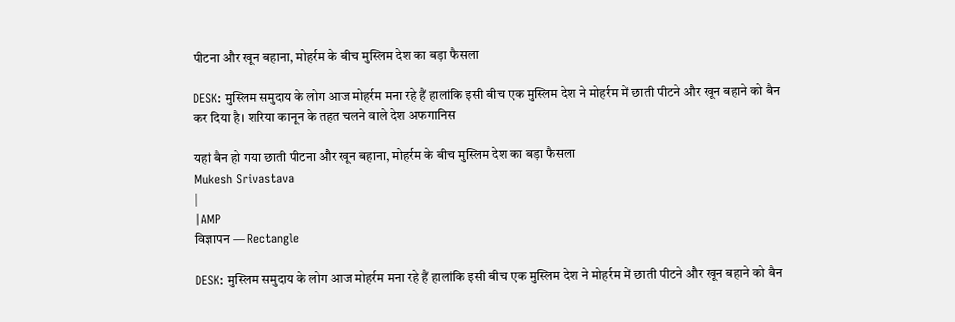पीटना और खून बहाना, मोहर्रम के बीच मुस्लिम देश का बड़ा फैसला

DESK: मुस्लिम समुदाय के लोग आज मोहर्रम मना रहे हैं हालांकि इसी बीच एक मुस्लिम देश ने मोहर्रम में छाती पीटने और खून बहाने को बैन कर दिया है। शरिया कानून के तहत चलने वाले देश अफगानिस

यहां बैन हो गया छाती पीटना और खून बहाना, मोहर्रम के बीच मुस्लिम देश का बड़ा फैसला
Mukesh Srivastava
|
|AMP
विज्ञापन — Rectangle

DESK: मुस्लिम समुदाय के लोग आज मोहर्रम मना रहे हैं हालांकि इसी बीच एक मुस्लिम देश ने मोहर्रम में छाती पीटने और खून बहाने को बैन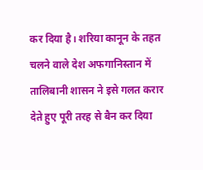कर दिया है। शरिया कानून के तहत चलने वाले देश अफगानिस्तान में तालिबानी शासन ने इसे गलत करार देते हुए पूरी तरह से बैन कर दिया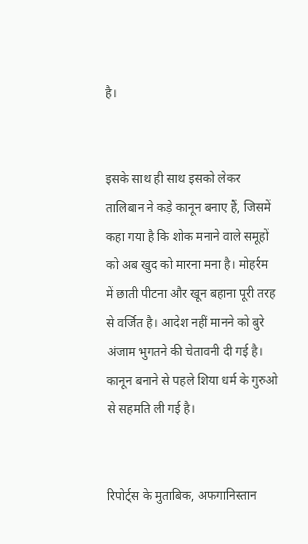है।


इसके साथ ही साथ इसको लेकर तालिबान ने कड़े कानून बनाए हैं, जिसमें कहा गया है कि शोक मनाने वाले समूहों को अब खुद को मारना मना है। मोहर्रम में छाती पीटना और खून बहाना पूरी तरह से वर्जित है। आदेश नहीं मानने को बुरे अंजाम भुगतने की चेतावनी दी गई है। कानून बनाने से पहले शिया धर्म के गुरुओ से सहमति ली गई है।


रिपोर्ट्स के मुताबिक, अफगानिस्तान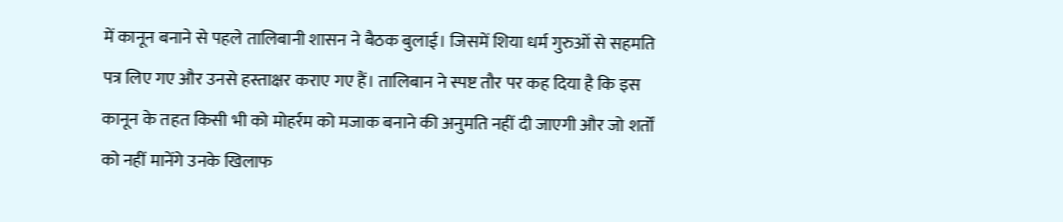में कानून बनाने से पहले तालिबानी शासन ने बैठक बुलाई। जिसमें शिया धर्म गुरुओं से सहमति पत्र लिए गए और उनसे हस्ताक्षर कराए गए हैं। तालिबान ने स्पष्ट तौर पर कह दिया है कि इस कानून के तहत किसी भी को मोहर्रम को मजाक बनाने की अनुमति नहीं दी जाएगी और जो शर्तों को नहीं मानेंगे उनके खिलाफ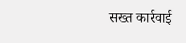सख्त कार्रवाई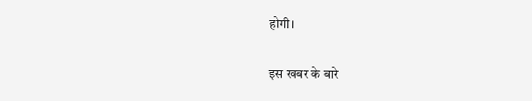होगी।

इस खबर के बारे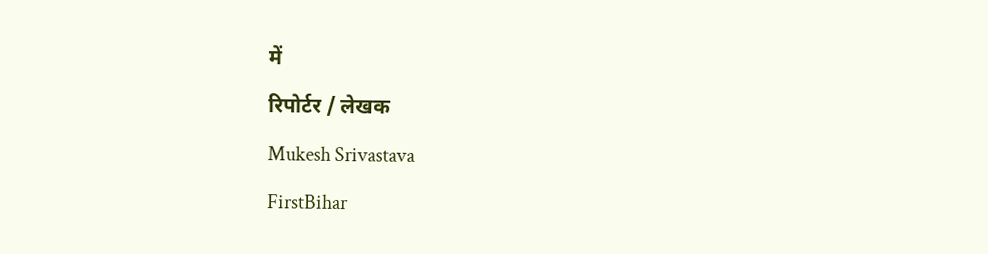में

रिपोर्टर / लेखक

Mukesh Srivastava

FirstBihar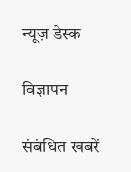न्यूज़ डेस्क

विज्ञापन

संबंधित खबरें